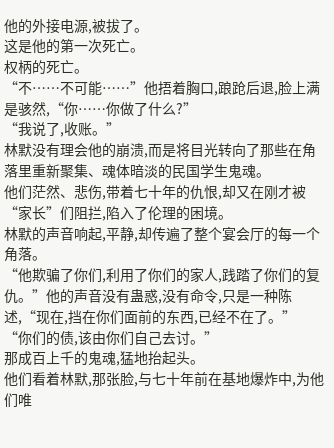他的外接电源,被拔了。
这是他的第一次死亡。
权柄的死亡。
“不……不可能……”他捂着胸口,踉跄后退,脸上满是骇然,“你……你做了什么?”
“我说了,收账。”
林默没有理会他的崩溃,而是将目光转向了那些在角落里重新聚集、魂体暗淡的民国学生鬼魂。
他们茫然、悲伤,带着七十年的仇恨,却又在刚才被“家长”们阻拦,陷入了伦理的困境。
林默的声音响起,平静,却传遍了整个宴会厅的每一个角落。
“他欺骗了你们,利用了你们的家人,践踏了你们的复仇。”他的声音没有蛊惑,没有命令,只是一种陈述,“现在,挡在你们面前的东西,已经不在了。”
“你们的债,该由你们自己去讨。”
那成百上千的鬼魂,猛地抬起头。
他们看着林默,那张脸,与七十年前在基地爆炸中,为他们唯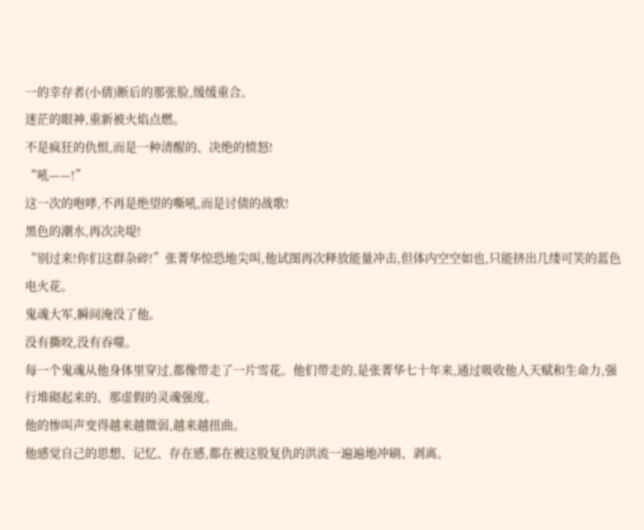一的幸存者(小倩)断后的那张脸,缓缓重合。
迷茫的眼神,重新被火焰点燃。
不是疯狂的仇恨,而是一种清醒的、决绝的愤怒!
“吼——!”
这一次的咆哮,不再是绝望的嘶吼,而是讨债的战歌!
黑色的潮水,再次决堤!
“别过来!你们这群杂碎!”张菁华惊恐地尖叫,他试图再次释放能量冲击,但体内空空如也,只能挤出几缕可笑的蓝色电火花。
鬼魂大军,瞬间淹没了他。
没有撕咬,没有吞噬。
每一个鬼魂从他身体里穿过,都像带走了一片雪花。他们带走的,是张菁华七十年来,通过吸收他人天赋和生命力,强行堆砌起来的、那虚假的灵魂强度。
他的惨叫声变得越来越微弱,越来越扭曲。
他感觉自己的思想、记忆、存在感,都在被这股复仇的洪流一遍遍地冲刷、剥离。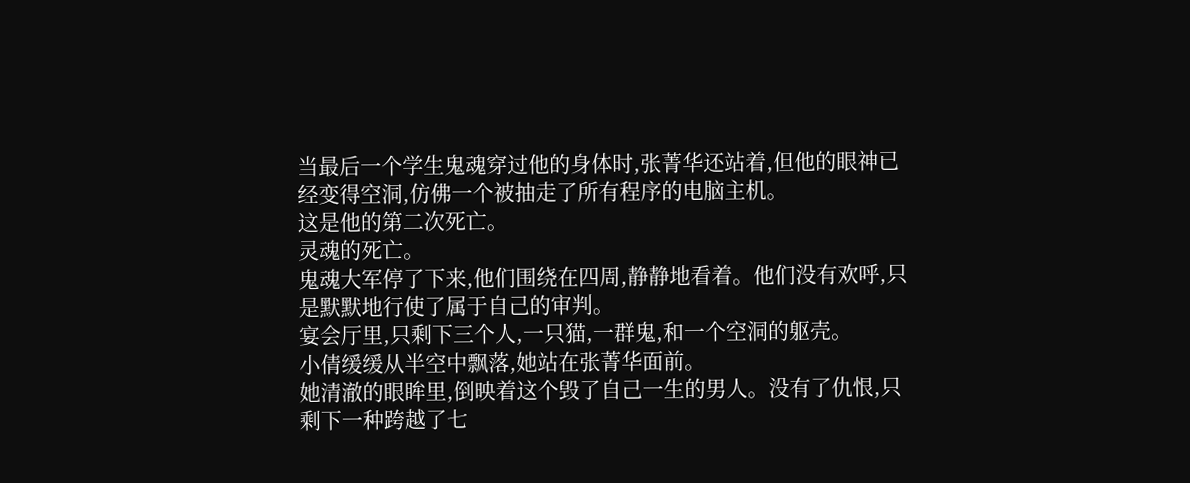当最后一个学生鬼魂穿过他的身体时,张菁华还站着,但他的眼神已经变得空洞,仿佛一个被抽走了所有程序的电脑主机。
这是他的第二次死亡。
灵魂的死亡。
鬼魂大军停了下来,他们围绕在四周,静静地看着。他们没有欢呼,只是默默地行使了属于自己的审判。
宴会厅里,只剩下三个人,一只猫,一群鬼,和一个空洞的躯壳。
小倩缓缓从半空中飘落,她站在张菁华面前。
她清澈的眼眸里,倒映着这个毁了自己一生的男人。没有了仇恨,只剩下一种跨越了七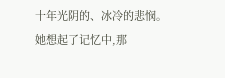十年光阴的、冰冷的悲悯。
她想起了记忆中,那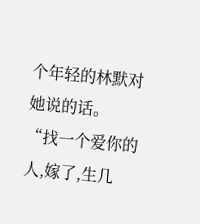个年轻的林默对她说的话。
“找一个爱你的人,嫁了,生几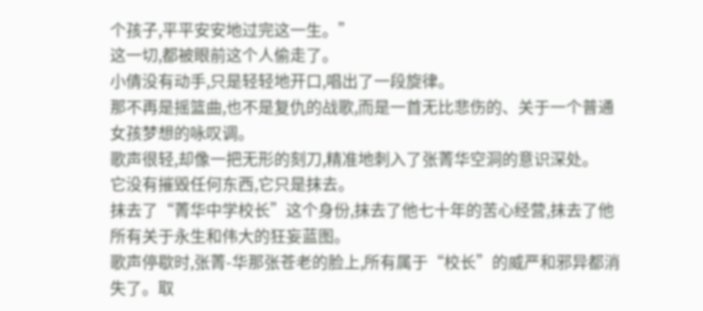个孩子,平平安安地过完这一生。”
这一切,都被眼前这个人偷走了。
小倩没有动手,只是轻轻地开口,唱出了一段旋律。
那不再是摇篮曲,也不是复仇的战歌,而是一首无比悲伤的、关于一个普通女孩梦想的咏叹调。
歌声很轻,却像一把无形的刻刀,精准地刺入了张菁华空洞的意识深处。
它没有摧毁任何东西,它只是抹去。
抹去了“菁华中学校长”这个身份,抹去了他七十年的苦心经营,抹去了他所有关于永生和伟大的狂妄蓝图。
歌声停歇时,张菁-华那张苍老的脸上,所有属于“校长”的威严和邪异都消失了。取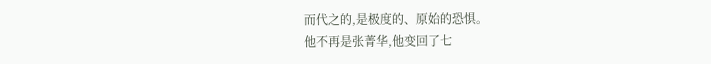而代之的,是极度的、原始的恐惧。
他不再是张菁华,他变回了七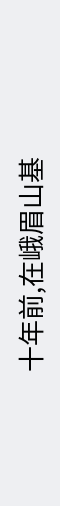十年前,在峨眉山基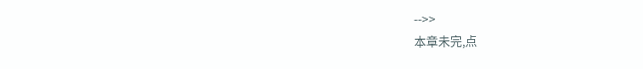-->>
本章未完,点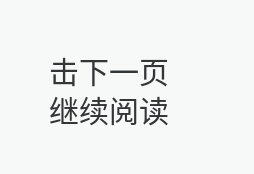击下一页继续阅读